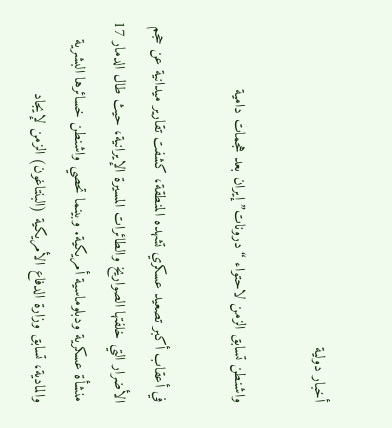أخبار دولية

واشنطن تسابق الزمن لاحتواء “درونات” إيران بعد هجمات دامية

في أعقاب أكبر تصعيد عسكري تشهده المنطقة، كشفت تقارير ميدانية عن حجم الأضرار التي خلفتها الصواريخ والطائرات المسيرة الإيرانية، حيث طال الدمار 17 منشأة عسكرية ودبلوماسية أمريكية. وبينما تحصي واشنطن خسائرها البشرية والمادية، تسابق وزارة الدفاع الأمريكية (البنتاغون) الزمن لإيجاد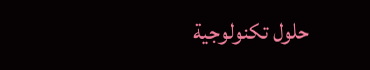حلول تكنولوجية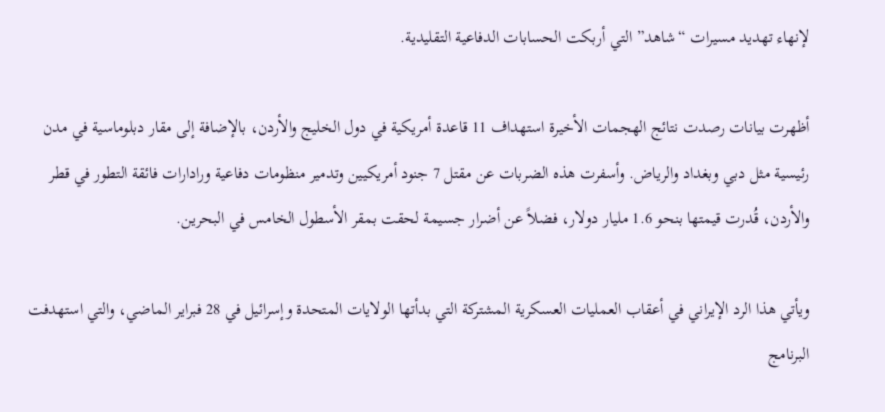لإنهاء تهديد مسيرات “شاهد” التي أربكت الحسابات الدفاعية التقليدية.

أظهرت بيانات رصدت نتائج الهجمات الأخيرة استهداف 11 قاعدة أمريكية في دول الخليج والأردن، بالإضافة إلى مقار دبلوماسية في مدن رئيسية مثل دبي وبغداد والرياض. وأسفرت هذه الضربات عن مقتل 7 جنود أمريكيين وتدمير منظومات دفاعية ورادارات فائقة التطور في قطر والأردن، قُدرت قيمتها بنحو 1.6 مليار دولار، فضلاً عن أضرار جسيمة لحقت بمقر الأسطول الخامس في البحرين.

ويأتي هذا الرد الإيراني في أعقاب العمليات العسكرية المشتركة التي بدأتها الولايات المتحدة وإسرائيل في 28 فبراير الماضي، والتي استهدفت البرنامج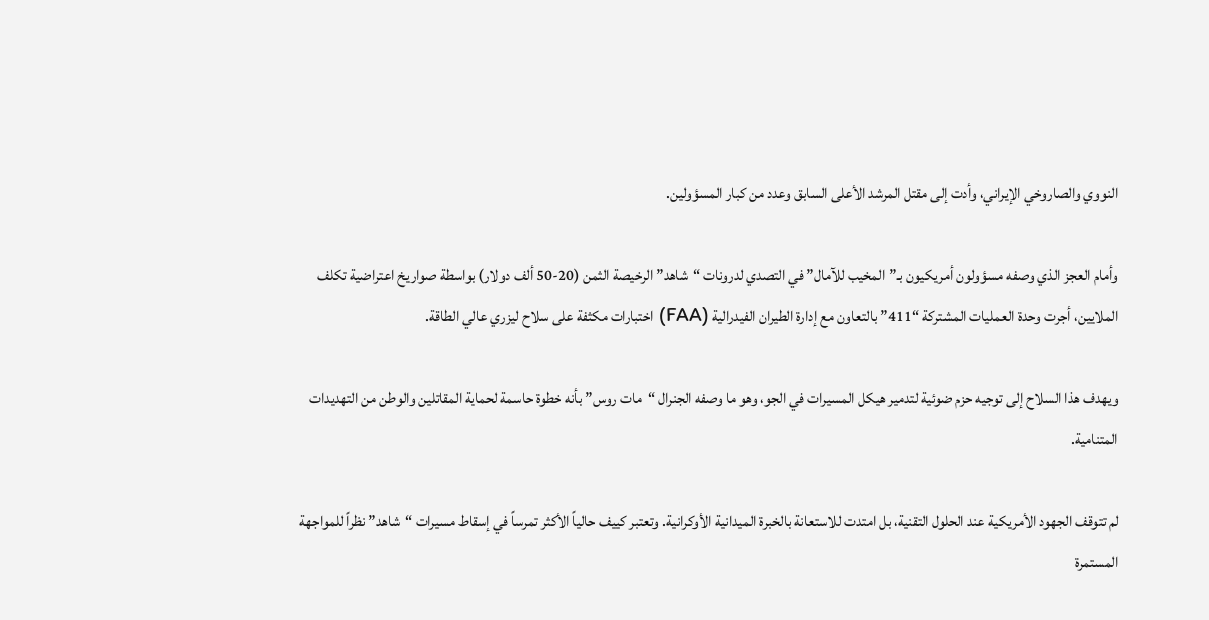النووي والصاروخي الإيراني، وأدت إلى مقتل المرشد الأعلى السابق وعدد من كبار المسؤولين.

وأمام العجز الذي وصفه مسؤولون أمريكيون بـ”المخيب للآمال” في التصدي لدرونات “شاهد” الرخيصة الثمن (20-50 ألف دولار) بواسطة صواريخ اعتراضية تكلف الملايين، أجرت وحدة العمليات المشتركة “411” بالتعاون مع إدارة الطيران الفيدرالية (FAA) اختبارات مكثفة على سلاح ليزري عالي الطاقة.

ويهدف هذا السلاح إلى توجيه حزم ضوئية لتدمير هيكل المسيرات في الجو، وهو ما وصفه الجنرال “مات روس” بأنه خطوة حاسمة لحماية المقاتلين والوطن من التهديدات المتنامية.

لم تتوقف الجهود الأمريكية عند الحلول التقنية، بل امتدت للاستعانة بالخبرة الميدانية الأوكرانية. وتعتبر كييف حالياً الأكثر تمرساً في إسقاط مسيرات “شاهد” نظراً للمواجهة المستمرة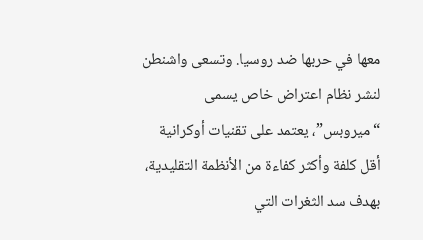معها في حربها ضد روسيا. وتسعى واشنطن لنشر نظام اعتراض خاص يسمى “ميروبس”، يعتمد على تقنيات أوكرانية أقل كلفة وأكثر كفاءة من الأنظمة التقليدية، بهدف سد الثغرات التي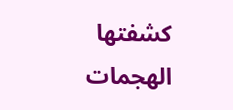كشفتها الهجمات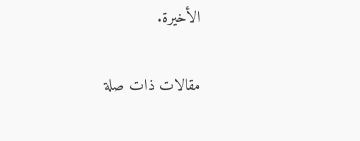الأخيرة.

مقالات ذات صلة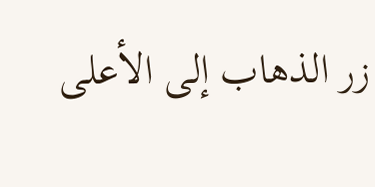زر الذهاب إلى الأعلى